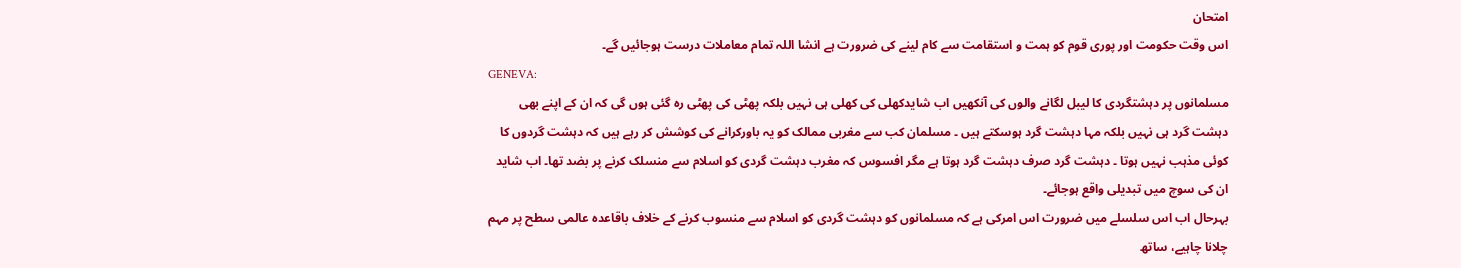امتحان
اس وقت حکومت اور پوری قوم کو ہمت و استقامت سے کام لینے کی ضرورت ہے انشا اللہ تمام معاملات درست ہوجائیں گے۔
GENEVA:
مسلمانوں پر دہشتگردی کا لیبل لگانے والوں کی آنکھیں اب شایدکھلی کی کھلی ہی نہیں بلکہ پھٹی کی پھٹی رہ گئی ہوں گی کہ ان کے اپنے بھی دہشت گرد ہی نہیں بلکہ مہا دہشت گرد ہوسکتے ہیں ۔ مسلمان کب سے مغربی ممالک کو یہ باورکرانے کی کوشش کر رہے ہیں کہ دہشت گردوں کا کوئی مذہب نہیں ہوتا ۔ دہشت گرد صرف دہشت گرد ہوتا ہے مگر افسوس کہ مغرب دہشت گردی کو اسلام سے منسلک کرنے پر بضد تھا۔ اب شاید ان کی سوچ میں تبدیلی واقع ہوجائے۔
بہرحال اب اس سلسلے میں ضرورت اس امرکی ہے کہ مسلمانوں کو دہشت گردی کو اسلام سے منسوب کرنے کے خلاف باقاعدہ عالمی سطح پر مہم چلانا چاہیے، ساتھ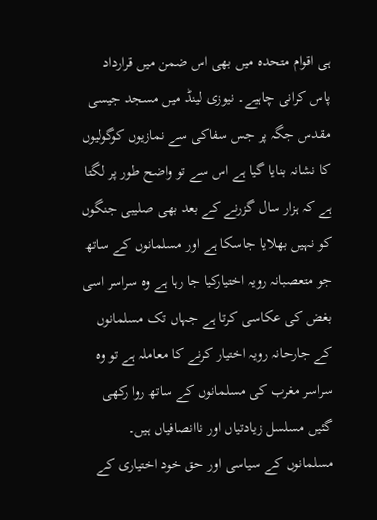ہی اقوام متحدہ میں بھی اس ضمن میں قرارداد پاس کرانی چاہیے۔ نیوزی لینڈ میں مسجد جیسی مقدس جگہ پر جس سفاکی سے نمازیوں کوگولیوں کا نشانہ بنایا گیا ہے اس سے تو واضح طور پر لگتا ہے کہ ہزار سال گزرنے کے بعد بھی صلیبی جنگوں کو نہیں بھلایا جاسکا ہے اور مسلمانوں کے ساتھ جو متعصبانہ رویہ اختیارکیا جا رہا ہے وہ سراسر اسی بغض کی عکاسی کرتا ہے جہاں تک مسلمانوں کے جارحانہ رویہ اختیار کرنے کا معاملہ ہے تو وہ سراسر مغرب کی مسلمانوں کے ساتھ روا رکھی گئیں مسلسل زیادتیاں اور ناانصافیاں ہیں۔
مسلمانوں کے سیاسی اور حق خود اختیاری کے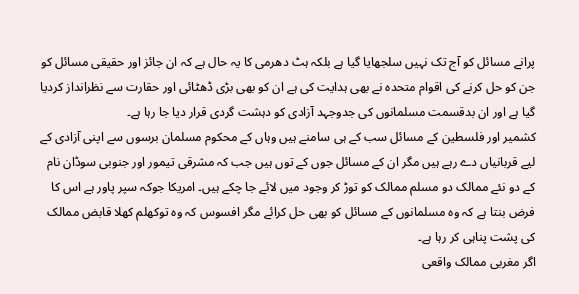پرانے مسائل کو آج تک نہیں سلجھایا گیا ہے بلکہ ہٹ دھرمی کا یہ حال ہے کہ ان جائز اور حقیقی مسائل کو جن کو حل کرنے کی اقوام متحدہ نے بھی ہدایت کی ہے ان کو بھی بڑی ڈھٹائی اور حقارت سے نظرانداز کردیا گیا ہے اور ان بدقسمت مسلمانوں کی جدوجہد آزادی کو دہشت گردی قرار دیا جا رہا ہے۔
کشمیر اور فلسطین کے مسائل سب کے ہی سامنے ہیں وہاں کے محکوم مسلمان برسوں سے اپنی آزادی کے لیے قربانیاں دے رہے ہیں مگر ان کے مسائل جوں کے توں ہیں جب کہ مشرقی تیمور اور جنوبی سوڈان نام کے دو نئے ممالک دو مسلم ممالک کو توڑ کر وجود میں لائے جا چکے ہیں۔ امریکا جوکہ سپر پاور ہے اس کا فرض بنتا ہے کہ وہ مسلمانوں کے مسائل کو بھی حل کرائے مگر افسوس کہ وہ توکھلم کھلا قابض ممالک کی پشت پناہی کر رہا ہے۔
اگر مغربی ممالک واقعی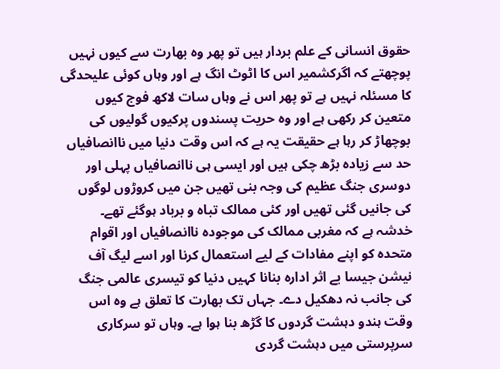حقوق انسانی کے علم بردار ہیں تو پھر وہ بھارت سے کیوں نہیں پوچھتے کہ اگرکشمیر اس کا اٹوٹ انگ ہے اور وہاں کوئی علیحدگی کا مسئلہ نہیں ہے تو پھر اس نے وہاں سات لاکھ فوج کیوں متعین کر رکھی ہے اور وہ حریت پسندوں پرکیوں گولیوں کی بوچھاڑ کر رہا ہے حقیقت یہ ہے کہ اس وقت دنیا میں ناانصافیاں حد سے زیادہ بڑھ چکی ہیں اور ایسی ہی ناانصافیاں پہلی اور دوسری جنگ عظیم کی وجہ بنی تھیں جن میں کروڑوں لوگوں کی جانیں گئی تھیں اور کئی ممالک تباہ و برباد ہوگئے تھے۔
خدشہ ہے کہ مغربی ممالک کی موجودہ ناانصافیاں اور اقوام متحدہ کو اپنے مفادات کے لیے استعمال کرنا اور اسے لیگ آف نیشن جیسا بے اثر ادارہ بنانا کہیں دنیا کو تیسری عالمی جنگ کی جانب نہ دھکیل دے۔ جہاں تک بھارت کا تعلق ہے وہ اس وقت ہندو دہشت گردوں کا گڑھ بنا ہوا ہے۔ وہاں تو سرکاری سرپرستی میں دہشت گردی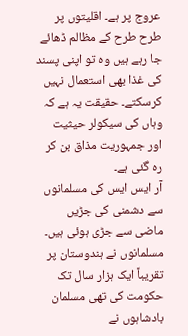عروج پر ہے۔ اقلیتوں پر طرح طرح کے مظالم ڈھائے جا رہے ہیں وہ تو اپنی پسند کی غذا بھی استعمال نہیں کرسکتے۔ حقیقت یہ ہے کہ وہاں کی سیکولر حیثیت اور جمہوریت مذاق بن کر رہ گئی ہے۔
آر ایس ایس کی مسلمانوں سے دشمنی کی جڑیں ماضی سے جڑی ہوئی ہیں۔ مسلمانوں نے ہندوستان پر تقریباً ایک ہزار سال تک حکومت کی تھی مسلمان بادشاہوں نے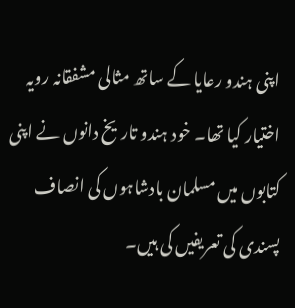اپنی ہندو رعایا کے ساتھ مثالی مشفقانہ رویہ اختیار کیا تھا۔ خود ہندو تاریخ دانوں نے اپنی کتابوں میں مسلمان بادشاہوں کی انصاف پسندی کی تعریفیں کی ہیں۔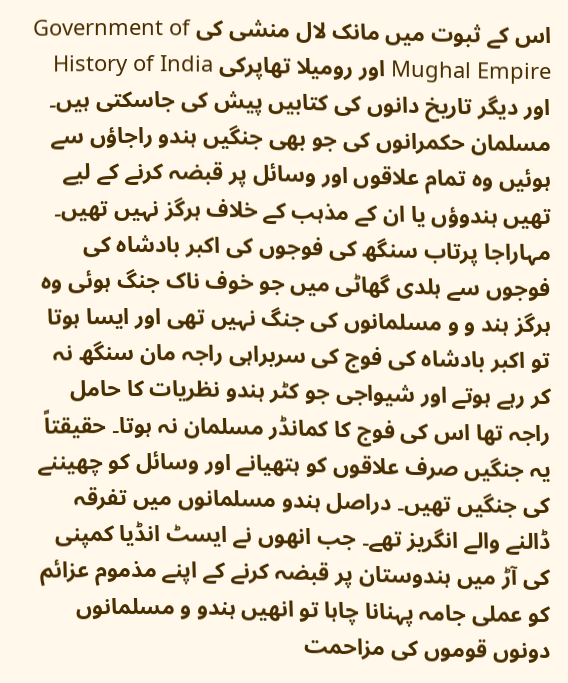اس کے ثبوت میں مانک لال منشی کی Government of Mughal Empire اور رومیلا تھاپرکی History of India اور دیگر تاریخ دانوں کی کتابیں پیش کی جاسکتی ہیں۔ مسلمان حکمرانوں کی جو بھی جنگیں ہندو راجاؤں سے ہوئیں وہ تمام علاقوں اور وسائل پر قبضہ کرنے کے لیے تھیں ہندوؤں یا ان کے مذہب کے خلاف ہرگز نہیں تھیں۔
مہاراجا پرتاب سنگھ کی فوجوں کی اکبر بادشاہ کی فوجوں سے ہلدی گھاٹی میں جو خوف ناک جنگ ہوئی وہ ہرگز ہند و و مسلمانوں کی جنگ نہیں تھی اور ایسا ہوتا تو اکبر بادشاہ کی فوج کی سربراہی راجہ مان سنگھ نہ کر رہے ہوتے اور شیواجی جو کٹر ہندو نظریات کا حامل راجہ تھا اس کی فوج کا کمانڈر مسلمان نہ ہوتا۔ حقیقتاً یہ جنگیں صرف علاقوں کو ہتھیانے اور وسائل کو چھیننے کی جنگیں تھیں۔ دراصل ہندو مسلمانوں میں تفرقہ ڈالنے والے انگریز تھے۔ جب انھوں نے ایسٹ انڈیا کمپنی کی آڑ میں ہندوستان پر قبضہ کرنے کے اپنے مذموم عزائم کو عملی جامہ پہنانا چاہا تو انھیں ہندو و مسلمانوں دونوں قوموں کی مزاحمت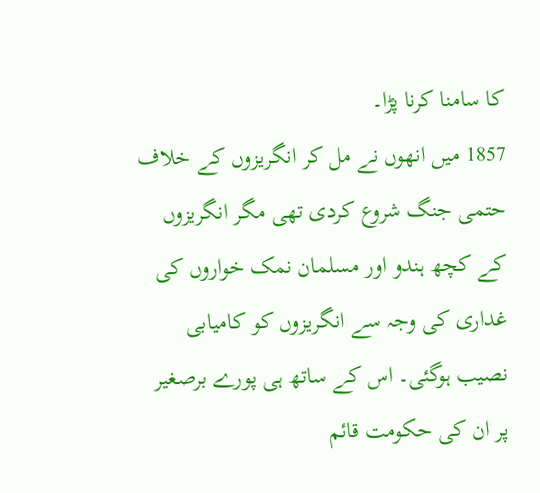کا سامنا کرنا پڑا۔
1857 میں انھوں نے مل کر انگریزوں کے خلاف حتمی جنگ شروع کردی تھی مگر انگریزوں کے کچھ ہندو اور مسلمان نمک خواروں کی غداری کی وجہ سے انگریزوں کو کامیابی نصیب ہوگئی۔ اس کے ساتھ ہی پورے برصغیر پر ان کی حکومت قائم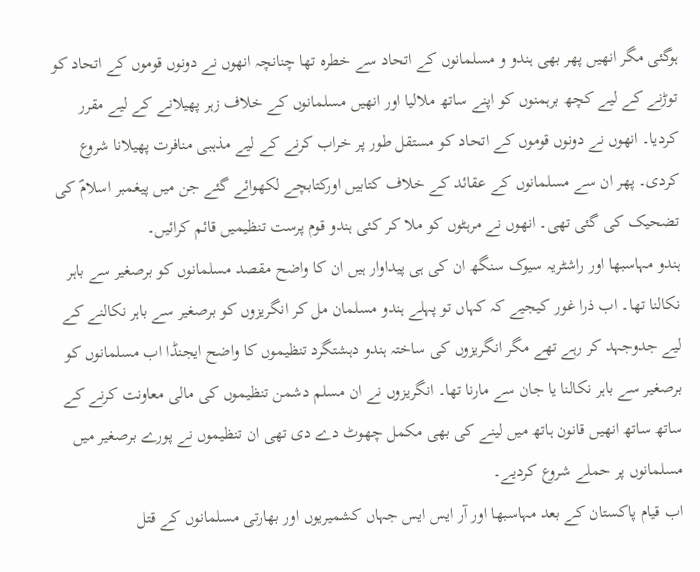ہوگئی مگر انھیں پھر بھی ہندو و مسلمانوں کے اتحاد سے خطرہ تھا چنانچہ انھوں نے دونوں قوموں کے اتحاد کو توڑنے کے لیے کچھ برہمنوں کو اپنے ساتھ ملالیا اور انھیں مسلمانوں کے خلاف زہر پھیلانے کے لیے مقرر کردیا۔ انھوں نے دونوں قوموں کے اتحاد کو مستقل طور پر خراب کرنے کے لیے مذہبی منافرت پھیلانا شروع کردی۔ پھر ان سے مسلمانوں کے عقائد کے خلاف کتابیں اورکتابچے لکھوائے گئے جن میں پیغمبر اسلامؐ کی تضحیک کی گئی تھی۔ انھوں نے مرہٹوں کو ملا کر کئی ہندو قوم پرست تنظیمیں قائم کرائیں۔
ہندو مہاسبھا اور راشٹریہ سیوک سنگھ ان کی ہی پیداوار ہیں ان کا واضح مقصد مسلمانوں کو برصغیر سے باہر نکالنا تھا۔ اب ذرا غور کیجیے کہ کہاں تو پہلے ہندو مسلمان مل کر انگریزوں کو برصغیر سے باہر نکالنے کے لیے جدوجہد کر رہے تھے مگر انگریزوں کی ساختہ ہندو دہشتگرد تنظیموں کا واضح ایجنڈا اب مسلمانوں کو برصغیر سے باہر نکالنا یا جان سے مارنا تھا۔ انگریزوں نے ان مسلم دشمن تنظیموں کی مالی معاونت کرنے کے ساتھ ساتھ انھیں قانون ہاتھ میں لینے کی بھی مکمل چھوٹ دے دی تھی ان تنظیموں نے پورے برصغیر میں مسلمانوں پر حملے شروع کردیے۔
اب قیام پاکستان کے بعد مہاسبھا اور آر ایس ایس جہاں کشمیریوں اور بھارتی مسلمانوں کے قتل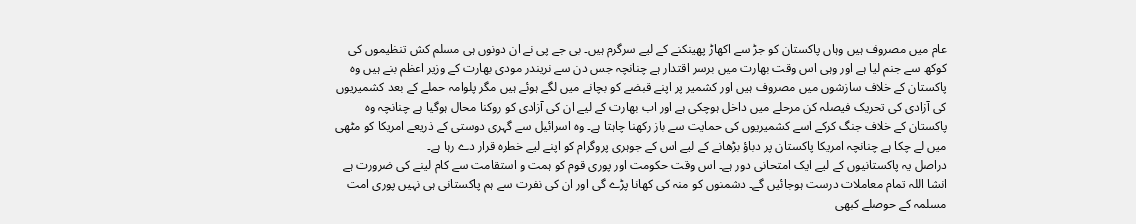عام میں مصروف ہیں وہاں پاکستان کو جڑ سے اکھاڑ پھینکنے کے لیے سرگرم ہیں۔ بی جے پی نے ان دونوں ہی مسلم کش تنظیموں کی کوکھ سے جنم لیا ہے اور وہی اس وقت بھارت میں برسر اقتدار ہے چنانچہ جس دن سے نریندر مودی بھارت کے وزیر اعظم بنے ہیں وہ پاکستان کے خلاف سازشوں میں مصروف ہیں اور کشمیر پر اپنے قبضے کو بچانے میں لگے ہوئے ہیں مگر پلوامہ حملے کے بعد کشمیریوں کی آزادی کی تحریک فیصلہ کن مرحلے میں داخل ہوچکی ہے اور اب بھارت کے لیے ان کی آزادی کو روکنا محال ہوگیا ہے چنانچہ وہ پاکستان کے خلاف جنگ کرکے اسے کشمیریوں کی حمایت سے باز رکھنا چاہتا ہے۔ وہ اسرائیل سے گہری دوستی کے ذریعے امریکا کو مٹھی میں لے چکا ہے چنانچہ امریکا پاکستان پر دباؤ بڑھانے کے لیے اس کے جوہری پروگرام کو اپنے لیے خطرہ قرار دے رہا ہے۔
دراصل یہ پاکستانیوں کے لیے ایک امتحانی دور ہے۔ اس وقت حکومت اور پوری قوم کو ہمت و استقامت سے کام لینے کی ضرورت ہے انشا اللہ تمام معاملات درست ہوجائیں گے۔ دشمنوں کو منہ کی کھانا پڑے گی اور ان کی نفرت سے ہم پاکستانی ہی نہیں پوری امت مسلمہ کے حوصلے کبھی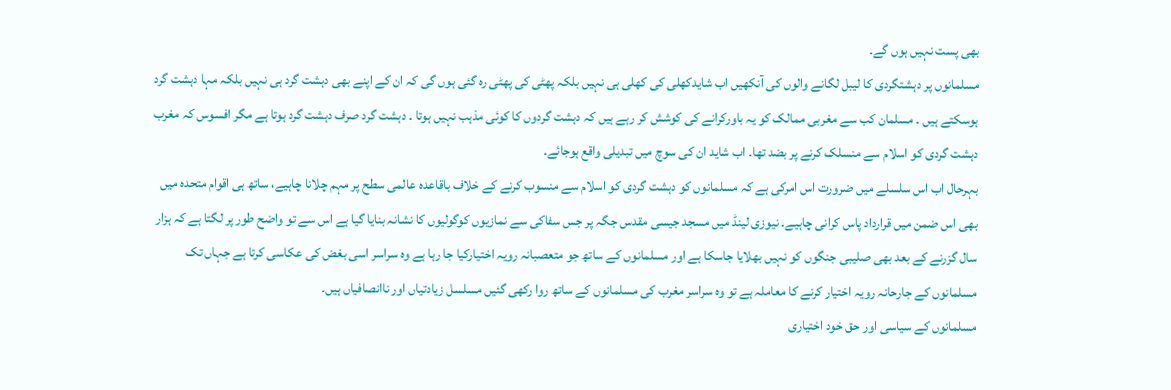بھی پست نہیں ہوں گے۔
مسلمانوں پر دہشتگردی کا لیبل لگانے والوں کی آنکھیں اب شایدکھلی کی کھلی ہی نہیں بلکہ پھٹی کی پھٹی رہ گئی ہوں گی کہ ان کے اپنے بھی دہشت گرد ہی نہیں بلکہ مہا دہشت گرد ہوسکتے ہیں ۔ مسلمان کب سے مغربی ممالک کو یہ باورکرانے کی کوشش کر رہے ہیں کہ دہشت گردوں کا کوئی مذہب نہیں ہوتا ۔ دہشت گرد صرف دہشت گرد ہوتا ہے مگر افسوس کہ مغرب دہشت گردی کو اسلام سے منسلک کرنے پر بضد تھا۔ اب شاید ان کی سوچ میں تبدیلی واقع ہوجائے۔
بہرحال اب اس سلسلے میں ضرورت اس امرکی ہے کہ مسلمانوں کو دہشت گردی کو اسلام سے منسوب کرنے کے خلاف باقاعدہ عالمی سطح پر مہم چلانا چاہیے، ساتھ ہی اقوام متحدہ میں بھی اس ضمن میں قرارداد پاس کرانی چاہیے۔ نیوزی لینڈ میں مسجد جیسی مقدس جگہ پر جس سفاکی سے نمازیوں کوگولیوں کا نشانہ بنایا گیا ہے اس سے تو واضح طور پر لگتا ہے کہ ہزار سال گزرنے کے بعد بھی صلیبی جنگوں کو نہیں بھلایا جاسکا ہے اور مسلمانوں کے ساتھ جو متعصبانہ رویہ اختیارکیا جا رہا ہے وہ سراسر اسی بغض کی عکاسی کرتا ہے جہاں تک مسلمانوں کے جارحانہ رویہ اختیار کرنے کا معاملہ ہے تو وہ سراسر مغرب کی مسلمانوں کے ساتھ روا رکھی گئیں مسلسل زیادتیاں اور ناانصافیاں ہیں۔
مسلمانوں کے سیاسی اور حق خود اختیاری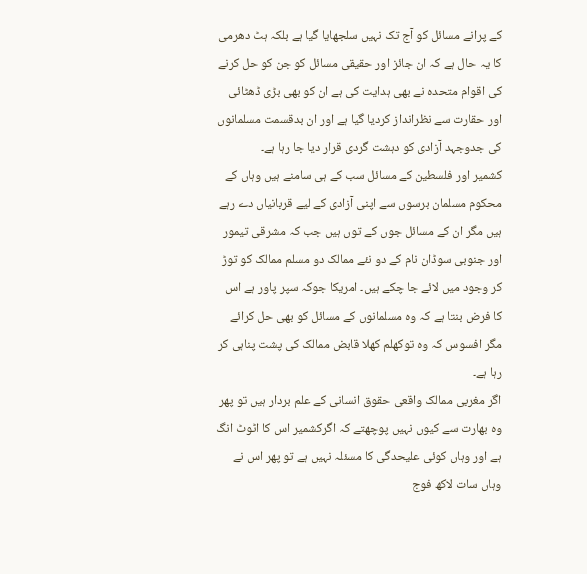کے پرانے مسائل کو آج تک نہیں سلجھایا گیا ہے بلکہ ہٹ دھرمی کا یہ حال ہے کہ ان جائز اور حقیقی مسائل کو جن کو حل کرنے کی اقوام متحدہ نے بھی ہدایت کی ہے ان کو بھی بڑی ڈھٹائی اور حقارت سے نظرانداز کردیا گیا ہے اور ان بدقسمت مسلمانوں کی جدوجہد آزادی کو دہشت گردی قرار دیا جا رہا ہے۔
کشمیر اور فلسطین کے مسائل سب کے ہی سامنے ہیں وہاں کے محکوم مسلمان برسوں سے اپنی آزادی کے لیے قربانیاں دے رہے ہیں مگر ان کے مسائل جوں کے توں ہیں جب کہ مشرقی تیمور اور جنوبی سوڈان نام کے دو نئے ممالک دو مسلم ممالک کو توڑ کر وجود میں لائے جا چکے ہیں۔ امریکا جوکہ سپر پاور ہے اس کا فرض بنتا ہے کہ وہ مسلمانوں کے مسائل کو بھی حل کرائے مگر افسوس کہ وہ توکھلم کھلا قابض ممالک کی پشت پناہی کر رہا ہے۔
اگر مغربی ممالک واقعی حقوق انسانی کے علم بردار ہیں تو پھر وہ بھارت سے کیوں نہیں پوچھتے کہ اگرکشمیر اس کا اٹوٹ انگ ہے اور وہاں کوئی علیحدگی کا مسئلہ نہیں ہے تو پھر اس نے وہاں سات لاکھ فوج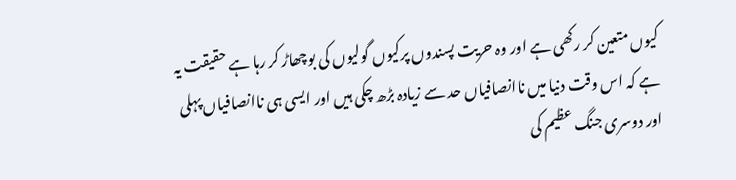کیوں متعین کر رکھی ہے اور وہ حریت پسندوں پرکیوں گولیوں کی بوچھاڑ کر رہا ہے حقیقت یہ ہے کہ اس وقت دنیا میں ناانصافیاں حد سے زیادہ بڑھ چکی ہیں اور ایسی ہی ناانصافیاں پہلی اور دوسری جنگ عظیم کی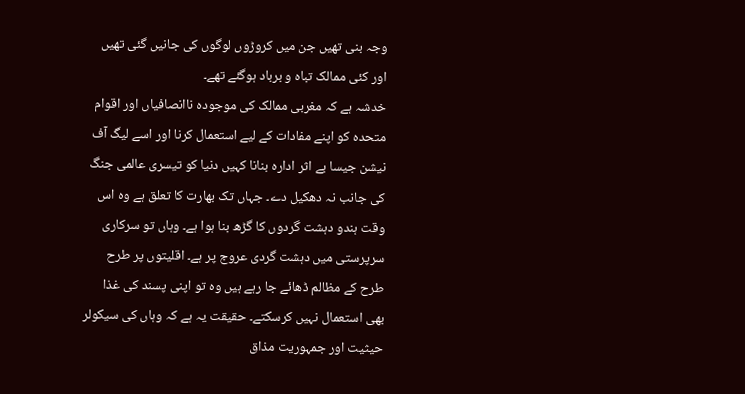وجہ بنی تھیں جن میں کروڑوں لوگوں کی جانیں گئی تھیں اور کئی ممالک تباہ و برباد ہوگئے تھے۔
خدشہ ہے کہ مغربی ممالک کی موجودہ ناانصافیاں اور اقوام متحدہ کو اپنے مفادات کے لیے استعمال کرنا اور اسے لیگ آف نیشن جیسا بے اثر ادارہ بنانا کہیں دنیا کو تیسری عالمی جنگ کی جانب نہ دھکیل دے۔ جہاں تک بھارت کا تعلق ہے وہ اس وقت ہندو دہشت گردوں کا گڑھ بنا ہوا ہے۔ وہاں تو سرکاری سرپرستی میں دہشت گردی عروج پر ہے۔ اقلیتوں پر طرح طرح کے مظالم ڈھائے جا رہے ہیں وہ تو اپنی پسند کی غذا بھی استعمال نہیں کرسکتے۔ حقیقت یہ ہے کہ وہاں کی سیکولر حیثیت اور جمہوریت مذاق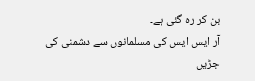بن کر رہ گئی ہے۔
آر ایس ایس کی مسلمانوں سے دشمنی کی جڑیں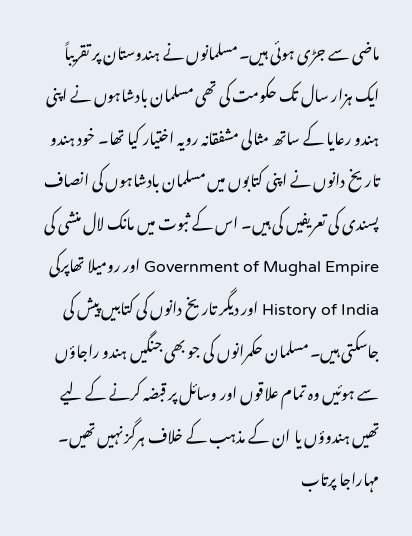ماضی سے جڑی ہوئی ہیں۔ مسلمانوں نے ہندوستان پر تقریباً ایک ہزار سال تک حکومت کی تھی مسلمان بادشاہوں نے اپنی ہندو رعایا کے ساتھ مثالی مشفقانہ رویہ اختیار کیا تھا۔ خود ہندو تاریخ دانوں نے اپنی کتابوں میں مسلمان بادشاہوں کی انصاف پسندی کی تعریفیں کی ہیں۔ اس کے ثبوت میں مانک لال منشی کی Government of Mughal Empire اور رومیلا تھاپرکی History of India اور دیگر تاریخ دانوں کی کتابیں پیش کی جاسکتی ہیں۔ مسلمان حکمرانوں کی جو بھی جنگیں ہندو راجاؤں سے ہوئیں وہ تمام علاقوں اور وسائل پر قبضہ کرنے کے لیے تھیں ہندوؤں یا ان کے مذہب کے خلاف ہرگز نہیں تھیں۔
مہاراجا پرتاب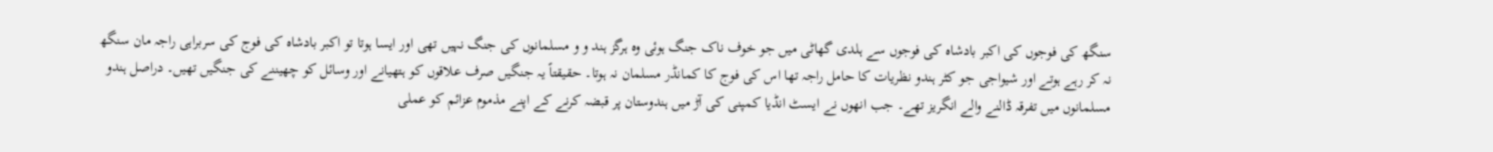سنگھ کی فوجوں کی اکبر بادشاہ کی فوجوں سے ہلدی گھاٹی میں جو خوف ناک جنگ ہوئی وہ ہرگز ہند و و مسلمانوں کی جنگ نہیں تھی اور ایسا ہوتا تو اکبر بادشاہ کی فوج کی سربراہی راجہ مان سنگھ نہ کر رہے ہوتے اور شیواجی جو کٹر ہندو نظریات کا حامل راجہ تھا اس کی فوج کا کمانڈر مسلمان نہ ہوتا۔ حقیقتاً یہ جنگیں صرف علاقوں کو ہتھیانے اور وسائل کو چھیننے کی جنگیں تھیں۔ دراصل ہندو مسلمانوں میں تفرقہ ڈالنے والے انگریز تھے۔ جب انھوں نے ایسٹ انڈیا کمپنی کی آڑ میں ہندوستان پر قبضہ کرنے کے اپنے مذموم عزائم کو عملی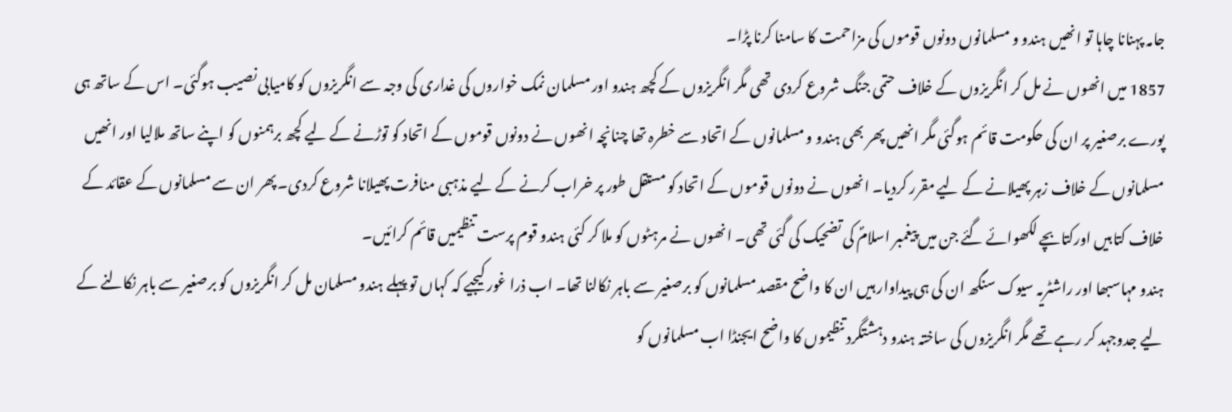جامہ پہنانا چاہا تو انھیں ہندو و مسلمانوں دونوں قوموں کی مزاحمت کا سامنا کرنا پڑا۔
1857 میں انھوں نے مل کر انگریزوں کے خلاف حتمی جنگ شروع کردی تھی مگر انگریزوں کے کچھ ہندو اور مسلمان نمک خواروں کی غداری کی وجہ سے انگریزوں کو کامیابی نصیب ہوگئی۔ اس کے ساتھ ہی پورے برصغیر پر ان کی حکومت قائم ہوگئی مگر انھیں پھر بھی ہندو و مسلمانوں کے اتحاد سے خطرہ تھا چنانچہ انھوں نے دونوں قوموں کے اتحاد کو توڑنے کے لیے کچھ برہمنوں کو اپنے ساتھ ملالیا اور انھیں مسلمانوں کے خلاف زہر پھیلانے کے لیے مقرر کردیا۔ انھوں نے دونوں قوموں کے اتحاد کو مستقل طور پر خراب کرنے کے لیے مذہبی منافرت پھیلانا شروع کردی۔ پھر ان سے مسلمانوں کے عقائد کے خلاف کتابیں اورکتابچے لکھوائے گئے جن میں پیغمبر اسلامؐ کی تضحیک کی گئی تھی۔ انھوں نے مرہٹوں کو ملا کر کئی ہندو قوم پرست تنظیمیں قائم کرائیں۔
ہندو مہاسبھا اور راشٹریہ سیوک سنگھ ان کی ہی پیداوار ہیں ان کا واضح مقصد مسلمانوں کو برصغیر سے باہر نکالنا تھا۔ اب ذرا غور کیجیے کہ کہاں تو پہلے ہندو مسلمان مل کر انگریزوں کو برصغیر سے باہر نکالنے کے لیے جدوجہد کر رہے تھے مگر انگریزوں کی ساختہ ہندو دہشتگرد تنظیموں کا واضح ایجنڈا اب مسلمانوں کو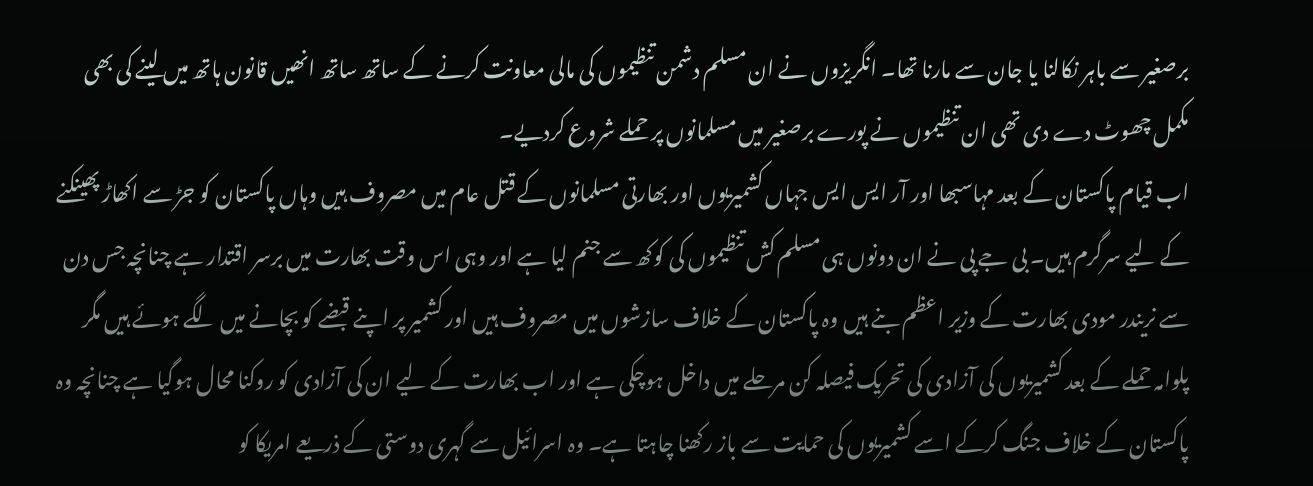برصغیر سے باہر نکالنا یا جان سے مارنا تھا۔ انگریزوں نے ان مسلم دشمن تنظیموں کی مالی معاونت کرنے کے ساتھ ساتھ انھیں قانون ہاتھ میں لینے کی بھی مکمل چھوٹ دے دی تھی ان تنظیموں نے پورے برصغیر میں مسلمانوں پر حملے شروع کردیے۔
اب قیام پاکستان کے بعد مہاسبھا اور آر ایس ایس جہاں کشمیریوں اور بھارتی مسلمانوں کے قتل عام میں مصروف ہیں وہاں پاکستان کو جڑ سے اکھاڑ پھینکنے کے لیے سرگرم ہیں۔ بی جے پی نے ان دونوں ہی مسلم کش تنظیموں کی کوکھ سے جنم لیا ہے اور وہی اس وقت بھارت میں برسر اقتدار ہے چنانچہ جس دن سے نریندر مودی بھارت کے وزیر اعظم بنے ہیں وہ پاکستان کے خلاف سازشوں میں مصروف ہیں اور کشمیر پر اپنے قبضے کو بچانے میں لگے ہوئے ہیں مگر پلوامہ حملے کے بعد کشمیریوں کی آزادی کی تحریک فیصلہ کن مرحلے میں داخل ہوچکی ہے اور اب بھارت کے لیے ان کی آزادی کو روکنا محال ہوگیا ہے چنانچہ وہ پاکستان کے خلاف جنگ کرکے اسے کشمیریوں کی حمایت سے باز رکھنا چاہتا ہے۔ وہ اسرائیل سے گہری دوستی کے ذریعے امریکا کو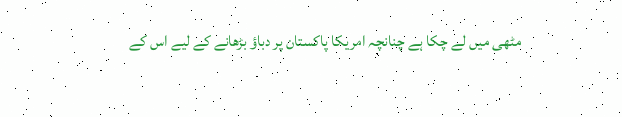مٹھی میں لے چکا ہے چنانچہ امریکا پاکستان پر دباؤ بڑھانے کے لیے اس کے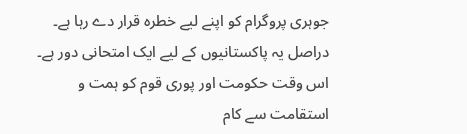جوہری پروگرام کو اپنے لیے خطرہ قرار دے رہا ہے۔
دراصل یہ پاکستانیوں کے لیے ایک امتحانی دور ہے۔ اس وقت حکومت اور پوری قوم کو ہمت و استقامت سے کام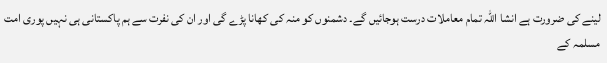لینے کی ضرورت ہے انشا اللہ تمام معاملات درست ہوجائیں گے۔ دشمنوں کو منہ کی کھانا پڑے گی اور ان کی نفرت سے ہم پاکستانی ہی نہیں پوری امت مسلمہ کے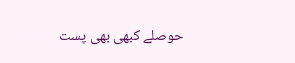حوصلے کبھی بھی پست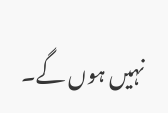نہیں ہوں گے۔